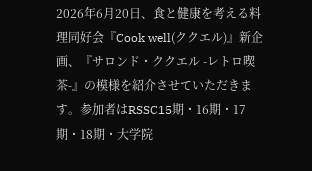2026年6月20日、食と健康を考える料理同好会『Cook well(ククエル)』新企画、『サロンド・ククエル -レトロ喫茶-』の模様を紹介させていただきます。参加者はRSSC15期・16期・17期・18期・大学院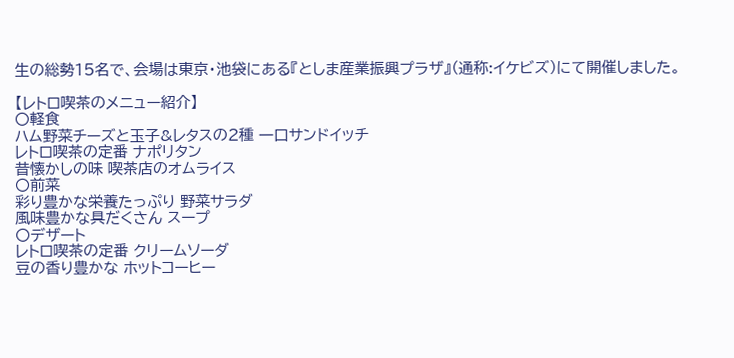生の総勢15名で、会場は東京・池袋にある『としま産業振興プラザ』(通称:イケビズ)にて開催しました。

【レトロ喫茶のメニュー紹介】
〇軽食
ハム野菜チーズと玉子&レタスの2種 一口サンドイッチ
レトロ喫茶の定番 ナポリタン
昔懐かしの味 喫茶店のオムライス
〇前菜
彩り豊かな栄養たっぷり 野菜サラダ
風味豊かな具だくさん スープ
〇デザート
レトロ喫茶の定番 クリームソーダ
豆の香り豊かな ホットコーヒー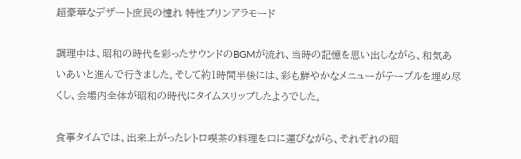超豪華なデザート庶民の憧れ 特性プリンアラモード

調理中は、昭和の時代を彩ったサウンドのBGMが流れ、当時の記憶を思い出しながら、和気あいあいと進んで行きました。そして約1時間半後には、彩も鮮やかなメニューがテーブルを埋め尽くし、会場内全体が昭和の時代にタイムスリップしたようでした。

食事タイムでは、出来上がったレトロ喫茶の料理を口に運びながら、それぞれの昭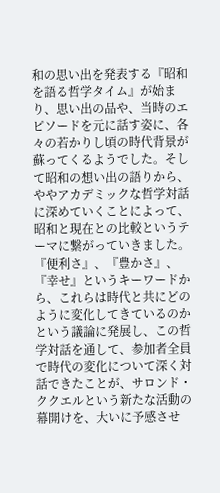和の思い出を発表する『昭和を語る哲学タイム』が始まり、思い出の品や、当時のエピソードを元に話す姿に、各々の若かりし頃の時代背景が蘇ってくるようでした。そして昭和の想い出の語りから、ややアカデミックな哲学対話に深めていくことによって、昭和と現在との比較というテーマに繋がっていきました。『便利さ』、『豊かさ』、『幸せ』というキーワードから、これらは時代と共にどのように変化してきているのかという議論に発展し、この哲学対話を通して、参加者全員で時代の変化について深く対話できたことが、サロンド・ククエルという新たな活動の幕開けを、大いに予感させ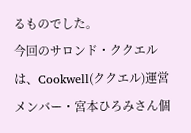るものでした。
今回のサロンド・ククエルは、Cookwell(ククエル)運営メンバー・宮本ひろみさん個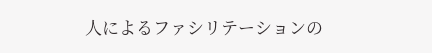人によるファシリテーションの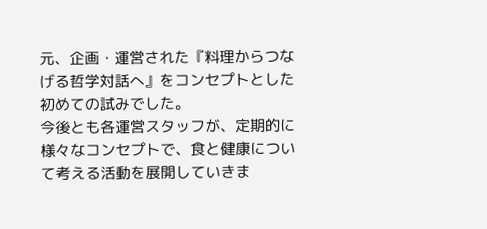元、企画・運営された『料理からつなげる哲学対話へ』をコンセプトとした初めての試みでした。
今後とも各運営スタッフが、定期的に様々なコンセプトで、食と健康について考える活動を展開していきま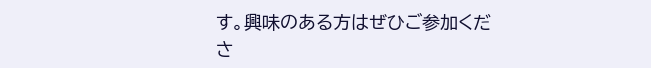す。興味のある方はぜひご参加くださ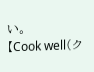い。
【Cook well(ク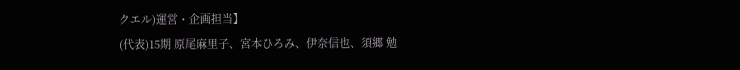クエル)運営・企画担当】
(代表)15期 原尾麻里子、宮本ひろみ、伊奈信也、須郷 勉